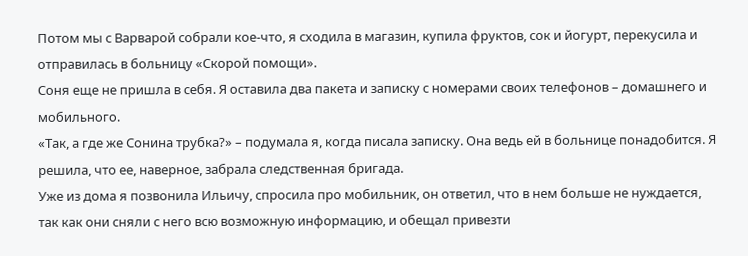Потом мы с Варварой собрали кое-что, я сходила в магазин, купила фруктов, сок и йогурт, перекусила и отправилась в больницу «Скорой помощи».
Соня еще не пришла в себя. Я оставила два пакета и записку с номерами своих телефонов – домашнего и мобильного.
«Так, а где же Сонина трубка?» – подумала я, когда писала записку. Она ведь ей в больнице понадобится. Я решила, что ее, наверное, забрала следственная бригада.
Уже из дома я позвонила Ильичу, спросила про мобильник, он ответил, что в нем больше не нуждается, так как они сняли с него всю возможную информацию, и обещал привезти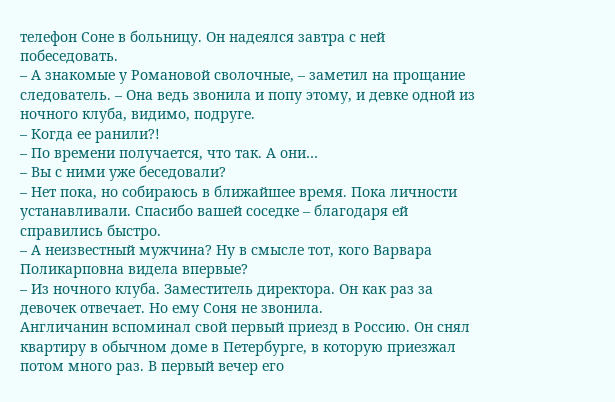телефон Соне в больницу. Он надеялся завтра с ней побеседовать.
– А знакомые у Романовой сволочные, – заметил на прощание следователь. – Она ведь звонила и попу этому, и девке одной из ночного клуба, видимо, подруге.
– Когда ее ранили?!
– По времени получается, что так. А они…
– Вы с ними уже беседовали?
– Нет пока, но собираюсь в ближайшее время. Пока личности устанавливали. Спасибо вашей соседке – благодаря ей справились быстро.
– А неизвестный мужчина? Ну в смысле тот, кого Варвара Поликарповна видела впервые?
– Из ночного клуба. Заместитель директора. Он как раз за девочек отвечает. Но ему Соня не звонила.
Англичанин вспоминал свой первый приезд в Россию. Он снял квартиру в обычном доме в Петербурге, в которую приезжал потом много раз. В первый вечер его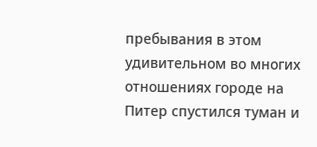пребывания в этом удивительном во многих отношениях городе на Питер спустился туман и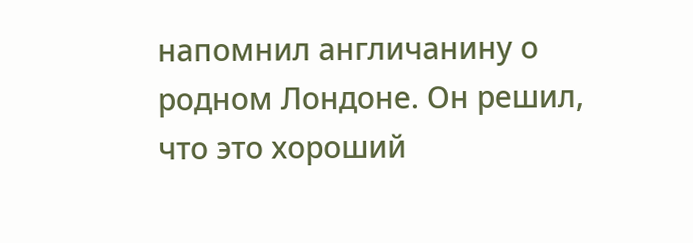напомнил англичанину о родном Лондоне. Он решил, что это хороший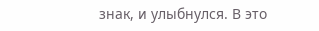знак, и улыбнулся. В это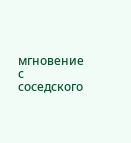мгновение с соседского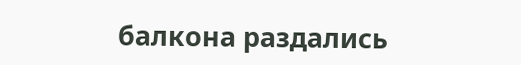балкона раздались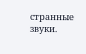странные звуки.